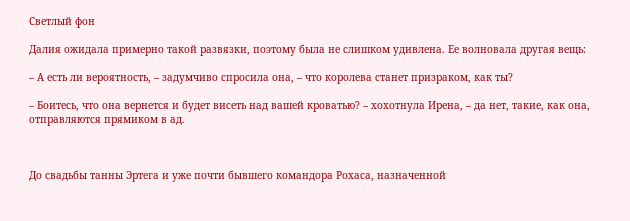Светлый фон

Далия ожидала примерно такой развязки, поэтому была не слишком удивлена. Ее волновала другая вещь:

– А есть ли вероятность, – задумчиво спросила она, – что королева станет призраком, как ты?

– Боитесь, что она вернется и будет висеть над вашей кроватью? – хохотнула Ирена, – да нет, такие, как она, отправляются прямиком в ад.



До свадьбы танны Эртега и уже почти бывшего командора Рохаса, назначенной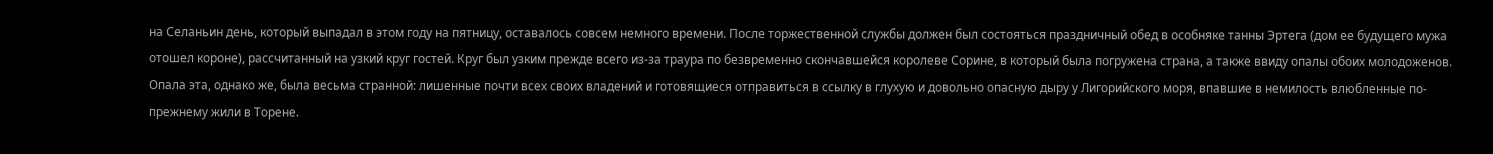на Селаньин день, который выпадал в этом году на пятницу, оставалось совсем немного времени. После торжественной службы должен был состояться праздничный обед в особняке танны Эртега (дом ее будущего мужа отошел короне), рассчитанный на узкий круг гостей. Круг был узким прежде всего из-за траура по безвременно скончавшейся королеве Сорине, в который была погружена страна, а также ввиду опалы обоих молодоженов. Опала эта, однако же, была весьма странной: лишенные почти всех своих владений и готовящиеся отправиться в ссылку в глухую и довольно опасную дыру у Лигорийского моря, впавшие в немилость влюбленные по-прежнему жили в Торене.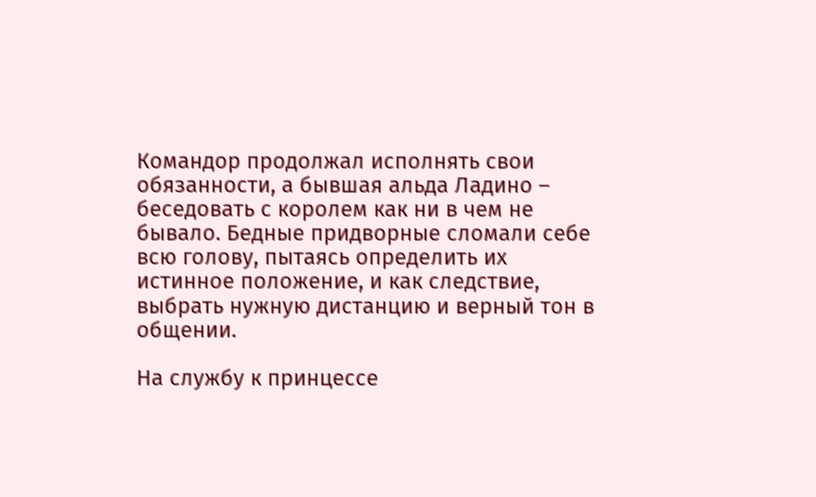Командор продолжал исполнять свои обязанности, а бывшая альда Ладино – беседовать с королем как ни в чем не бывало. Бедные придворные сломали себе всю голову, пытаясь определить их истинное положение, и как следствие, выбрать нужную дистанцию и верный тон в общении.

На службу к принцессе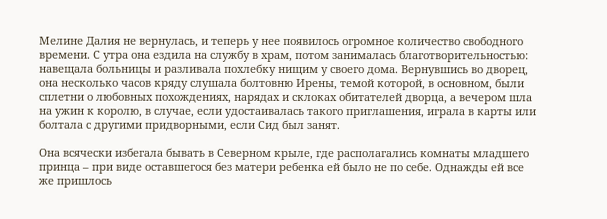Мелине Далия не вернулась, и теперь у нее появилось огромное количество свободного времени. С утра она ездила на службу в храм, потом занималась благотворительностью: навещала больницы и разливала похлебку нищим у своего дома. Вернувшись во дворец, она несколько часов кряду слушала болтовню Ирены, темой которой, в основном, были сплетни о любовных похождениях, нарядах и склоках обитателей дворца, а вечером шла на ужин к королю, в случае, если удостаивалась такого приглашения, играла в карты или болтала с другими придворными, если Сид был занят.

Она всячески избегала бывать в Северном крыле, где располагались комнаты младшего принца – при виде оставшегося без матери ребенка ей было не по себе. Однажды ей все же пришлось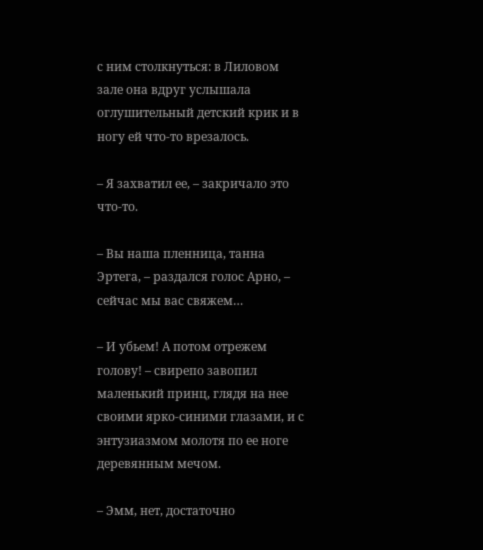с ним столкнуться: в Лиловом зале она вдруг услышала оглушительный детский крик и в ногу ей что-то врезалось.

– Я захватил ее, – закричало это что-то.

– Вы наша пленница, танна Эртега, – раздался голос Арно, – сейчас мы вас свяжем…

– И убьем! А потом отрежем голову! – свирепо завопил маленький принц, глядя на нее своими ярко-синими глазами, и с энтузиазмом молотя по ее ноге деревянным мечом.

– Эмм, нет, достаточно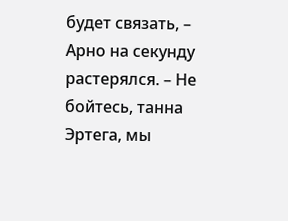будет связать, – Арно на секунду растерялся. – Не бойтесь, танна Эртега, мы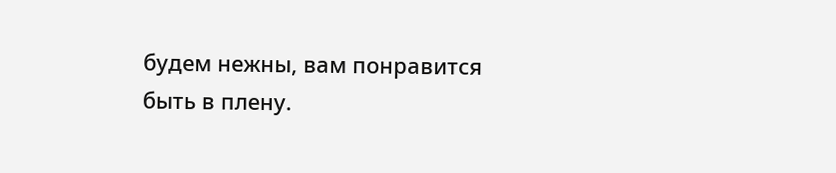будем нежны, вам понравится быть в плену.